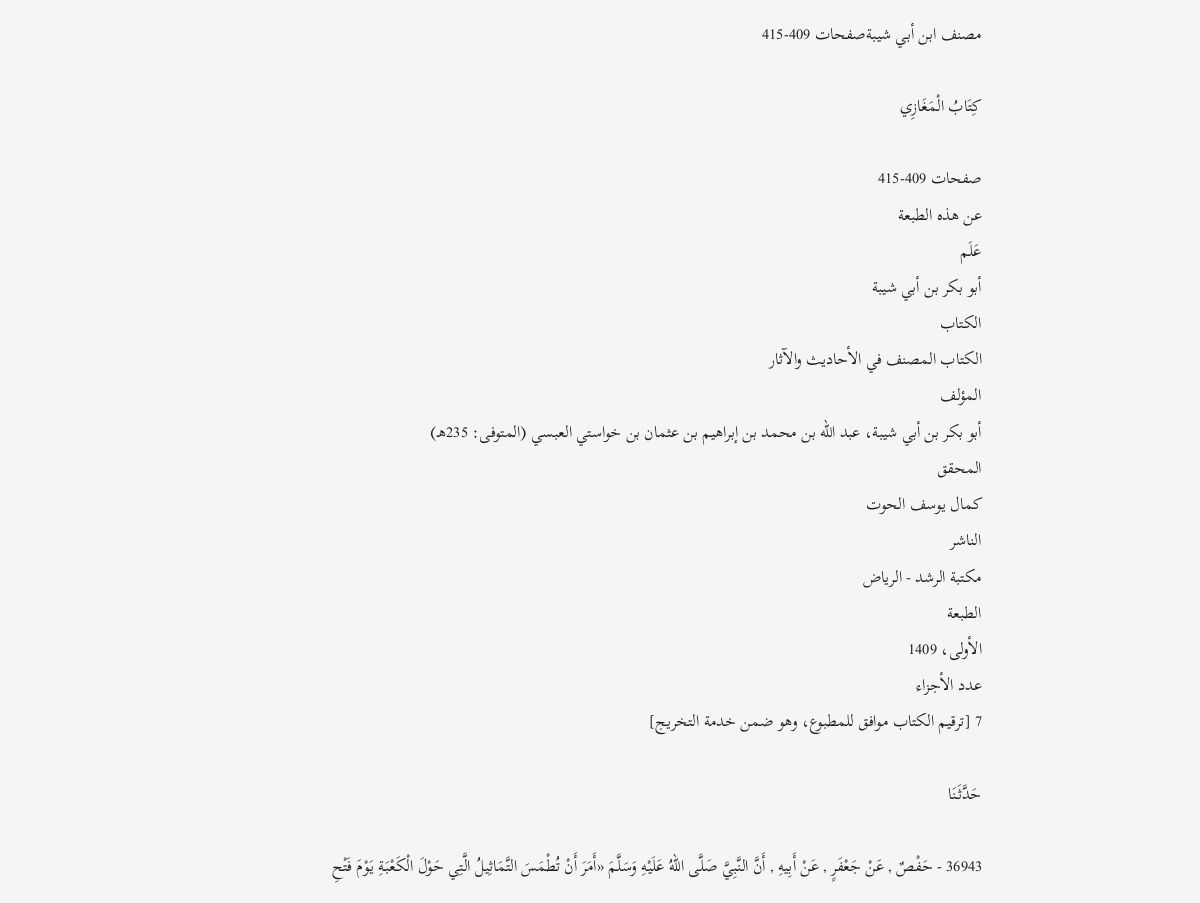مصنف ابن أبي شيبةصفحات 409-415

كِتَابُ الْمَغَازِي

صفحات 409-415
عن هذه الطبعة
عَلَم
أبو بكر بن أبي شيبة
الكتاب
الكتاب المصنف في الأحاديث والآثار
المؤلف
أبو بكر بن أبي شيبة، عبد الله بن محمد بن إبراهيم بن عثمان بن خواستي العبسي (المتوفى: 235هـ)
المحقق
كمال يوسف الحوت
الناشر
مكتبة الرشد - الرياض
الطبعة
الأولى، 1409
عدد الأجزاء
7 [ترقيم الكتاب موافق للمطبوع، وهو ضمن خدمة التخريج]

حَدَّثَنَا

36943 - حَفْصٌ , عَنْ جَعْفَرٍ , عَنْ أَبِيهِ , أَنَّ النَّبِيَّ صَلَّى اللهُ عَلَيْهِ وَسَلَّمَ «أَمَرَ أَنْ تُطْمَسَ التَّمَاثِيلُ الَّتِي حَوْلَ الْكَعْبَةِ يَوْمَ فَتْحِ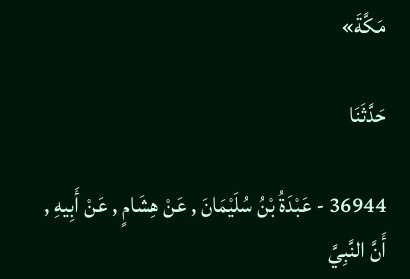مَكَّةَ»

حَدَّثَنَا

36944 - عَبْدَةُ بْنُ سُلَيْمَانَ , عَنْ هِشَامٍ , عَنْ أَبِيهِ , أَنَّ النَّبِيَّ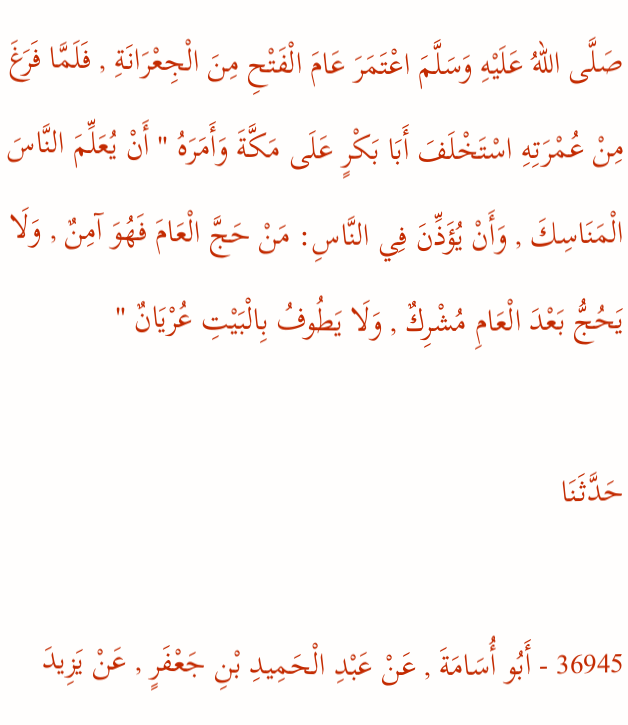صَلَّى اللهُ عَلَيْهِ وَسَلَّمَ اعْتَمَرَ عَامَ الْفَتْحِ مِنَ الْجِعْرَانَةِ , فَلَمَّا فَرَغَ مِنْ عُمْرَتِهِ اسْتَخْلَفَ أَبَا بَكْرٍ عَلَى مَكَّةَ وَأَمَرَهُ " أَنْ يُعَلِّمَ النَّاسَ الْمَنَاسِكَ , وَأَنْ يُؤَذِّنَ فِي النَّاسِ: مَنْ حَجَّ الْعَامَ فَهُوَ آمِنٌ , وَلَا يَحُجُّ بَعْدَ الْعَامِ مُشْرِكٌ , وَلَا يَطُوفُ بِالْبَيْتِ عُرْيَانٌ "

حَدَّثَنَا

36945 - أَبُو أُسَامَةَ , عَنْ عَبْدِ الْحَمِيدِ بْنِ جَعْفَرٍ , عَنْ يَزِيدَ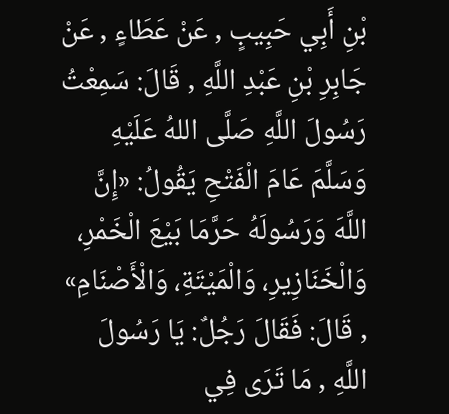بْنِ أَبِي حَبِيبٍ , عَنْ عَطَاءٍ , عَنْ جَابِرِ بْنِ عَبْدِ اللَّهِ , قَالَ: سَمِعْتُ رَسُولَ اللَّهِ صَلَّى اللهُ عَلَيْهِ وَسَلَّمَ عَامَ الْفَتْحِ يَقُولُ: «إِنَّ اللَّهَ وَرَسُولَهُ حَرَّمَا بَيْعَ الْخَمْرِ، وَالْخَنَازِيرِ، وَالْمَيْتَةِ، وَالْأَصْنَامِ» , قَالَ: فَقَالَ رَجُلٌ: يَا رَسُولَ اللَّهِ , مَا تَرَى فِي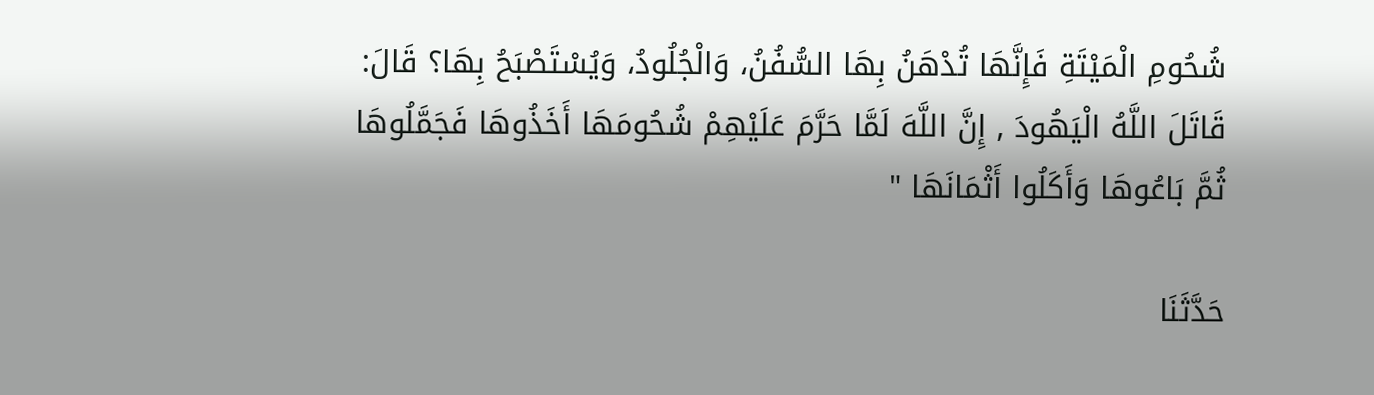شُحُومِ الْمَيْتَةِ فَإِنَّهَا تُدْهَنُ بِهَا السُّفُنُ، وَالْجُلُودُ، وَيُسْتَصْبَحُ بِهَا؟ قَالَ: قَاتَلَ اللَّهُ الْيَهُودَ , إِنَّ اللَّهَ لَمَّا حَرَّمَ عَلَيْهِمْ شُحُومَهَا أَخَذُوهَا فَجَمَّلُوهَا ثُمَّ بَاعُوهَا وَأَكَلُوا أَثْمَانَهَا "

حَدَّثَنَا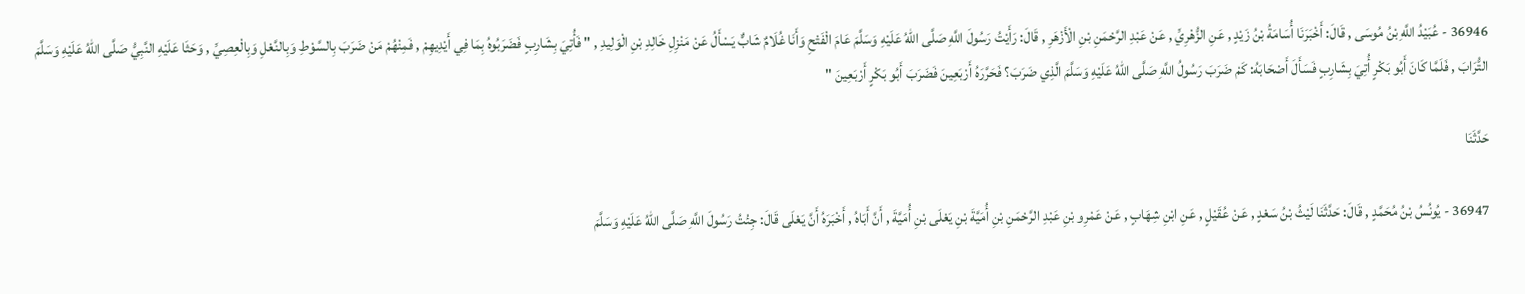36946 - عُبَيْدُ اللَّهِ بْنُ مُوسَى , قَالَ: أَخْبَرَنَا أُسَامَةُ بْنُ زَيْدٍ , عَنِ الزُّهْرِيِّ , عَنْ عَبْدِ الرَّحْمَنِ بْنِ الْأَزْهَرِ , قَالَ: رَأَيْتُ رَسُولَ اللَّهِ صَلَّى اللهُ عَلَيْهِ وَسَلَّمَ عَامَ الْفَتْحِ وَأَنَا غُلَامٌ شَابٌّ يَسْأَلُ عَنْ مَنْزِلِ خَالِدِ بْنِ الْوَلِيدِ , " فَأُتِيَ بِشَارِبٍ فَضَرَبُوهُ بِمَا فِي أَيْدِيهِمْ , فَمِنْهُمْ مَنْ ضَرَبَ بِالسَّوْطِ وَبِالنَّعْلِ وَبِالْعِصِيِّ , وَحَثَا عَلَيْهِ النَّبِيُّ صَلَّى اللهُ عَلَيْهِ وَسَلَّمَ التُّرَابَ , فَلَمَّا كَانَ أَبُو بَكْرٍ أُتِيَ بِشَارِبٍ فَسَأَلَ أَصْحَابَهُ: كَمْ ضَرَبَ رَسُولُ اللَّهِ صَلَّى اللهُ عَلَيْهِ وَسَلَّمَ الَّذِي ضَرَبَ؟ فَحَرَّرَهُ أَرْبَعِينَ فَضَرَبَ أَبُو بَكْرٍ أَرْبَعِينَ "

حَدَّثَنَا

36947 - يُونُسُ بْنُ مُحَمَّدٍ , قَالَ: حَدَّثَنَا لَيْثُ بْنُ سَعْدٍ , عَنْ عُقَيْلٍ , عَنِ ابْنِ شِهَابٍ , عَنْ عَمْرِو بْنِ عَبْدِ الرَّحْمَنِ بْنِ أُمَيَّةَ بْنِ يَعْلَى بْنِ أُمَيَّةَ , أَنَّ أَبَاهُ , أَخْبَرَهُ أَنَّ يَعْلَى قَالَ: جِئْتُ رَسُولَ اللَّهِ صَلَّى اللهُ عَلَيْهِ وَسَلَّمَ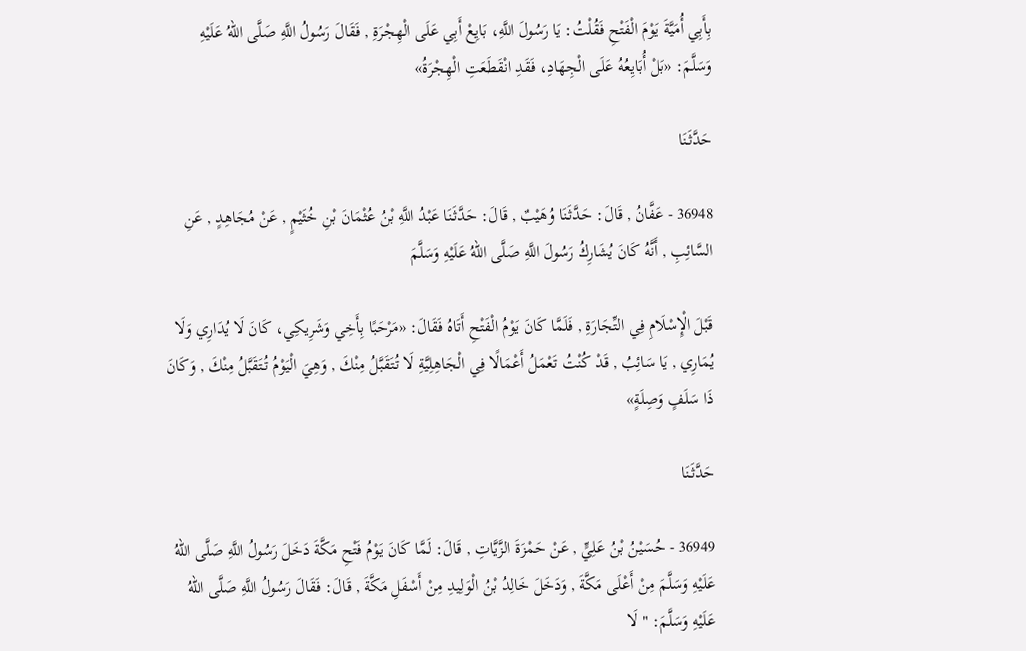بِأَبِي أُمَيَّةَ يَوْمَ الْفَتْحِ فَقُلْتُ: يَا رَسُولَ اللَّهِ، بَايِعْ أَبِي عَلَى الْهِجْرَةِ , فَقَالَ رَسُولُ اللَّهِ صَلَّى اللهُ عَلَيْهِ وَسَلَّمَ: «بَلْ أُبَايِعُهُ عَلَى الْجِهَادِ، فَقَدِ انْقَطَعَتِ الْهِجْرَةُ»

حَدَّثَنَا

36948 - عَفَّانُ , قَالَ: حَدَّثَنَا وُهَيْبٌ , قَالَ: حَدَّثَنَا عَبْدُ اللَّهِ بْنُ عُثْمَانَ بْنِ خُثَيْمٍ , عَنْ مُجَاهِدٍ , عَنِ السَّائِبِ , أَنَّهُ كَانَ يُشَارِكُ رَسُولَ اللَّهِ صَلَّى اللهُ عَلَيْهِ وَسَلَّمَ

قَبْلَ الْإِسْلَامِ فِي التِّجَارَةِ , فَلَمَّا كَانَ يَوْمُ الْفَتْحِ أَتَاهُ فَقَالَ: «مَرْحَبًا بِأَخِي وَشَرِيكِي، كَانَ لَا يُدَارِي وَلَا يُمَارِي , يَا سَائِبُ , قَدْ كُنْتُ تَعْمَلُ أَعْمَالًا فِي الْجَاهِلِيَّةِ لَا تُتَقَبَّلُ مِنْكَ , وَهِيَ الْيَوْمُ تُتَقَبَّلُ مِنْكَ , وَكَانَ ذَا سَلَفٍ وَصِلَةٍ»

حَدَّثَنَا

36949 - حُسَيْنُ بْنُ عَلِيٍّ , عَنْ حَمْزَةَ الزَّيَّاتِ , قَالَ: لَمَّا كَانَ يَوْمُ فَتْحِ مَكَّةَ دَخَلَ رَسُولُ اللَّهِ صَلَّى اللهُ عَلَيْهِ وَسَلَّمَ مِنْ أَعْلَى مَكَّةَ , وَدَخَلَ خَالِدُ بْنُ الْوَلِيدِ مِنْ أَسْفَلِ مَكَّةَ , قَالَ: فَقَالَ رَسُولُ اللَّهِ صَلَّى اللهُ عَلَيْهِ وَسَلَّمَ: " لَا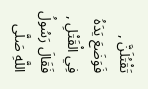تَقْتُلَنَّ , فَوَضَعَ يَدَهُ فِي الْقَتْلِ , فَقَالَ رَسُولُ اللَّهِ صَلَّى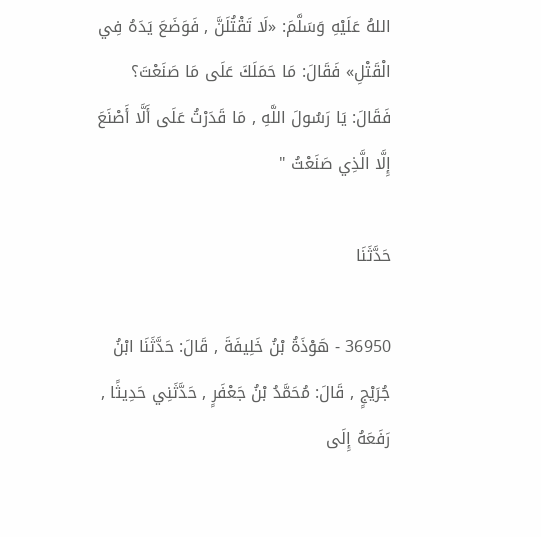اللهُ عَلَيْهِ وَسَلَّمَ: «لَا تَقْتُلَنَّ , فَوَضَعَ يَدَهُ فِي الْقَتْلِ» فَقَالَ: مَا حَمَلَكَ عَلَى مَا صَنَعْتَ؟ فَقَالَ: يَا رَسُولَ اللَّهِ , مَا قَدَرْتُ عَلَى أَلَّا أَصْنَعَ إِلَّا الَّذِي صَنَعْتُ "

حَدَّثَنَا

36950 - هَوْذَةُ بْنُ خَلِيفَةَ , قَالَ: حَدَّثَنَا ابْنُ جُرَيْجٍ , قَالَ: مُحَمَّدُ بْنُ جَعْفَرٍ , حَدَّثَنِي حَدِيثًا , رَفَعَهُ إِلَى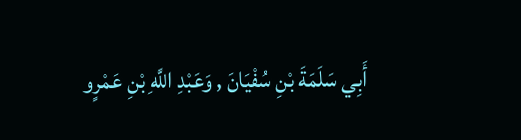أَبِي سَلَمَةَ بْنِ سُفْيَانَ , وَعَبْدِ اللَّهِ بْنِ عَمْرٍو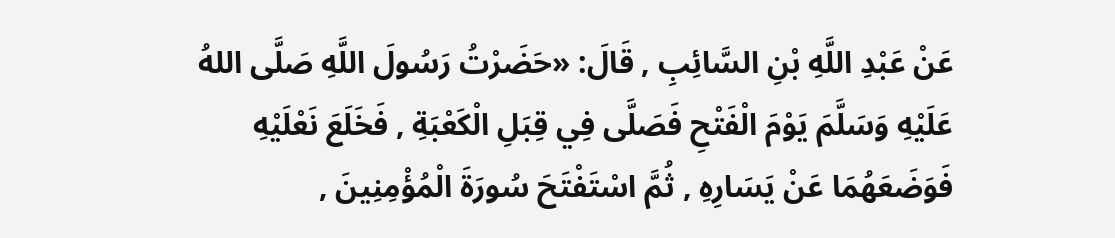عَنْ عَبْدِ اللَّهِ بْنِ السَّائِبِ , قَالَ: «حَضَرْتُ رَسُولَ اللَّهِ صَلَّى اللهُ عَلَيْهِ وَسَلَّمَ يَوْمَ الْفَتْحِ فَصَلَّى فِي قِبَلِ الْكَعْبَةِ , فَخَلَعَ نَعْلَيْهِ فَوَضَعَهُمَا عَنْ يَسَارِهِ , ثُمَّ اسْتَفْتَحَ سُورَةَ الْمُؤْمِنِينَ ,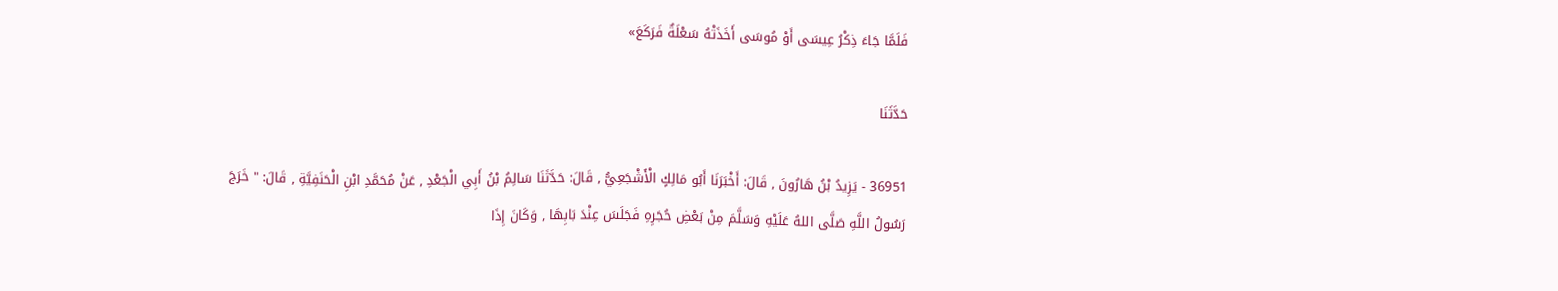فَلَمَّا جَاءَ ذِكْرُ عِيسَى أَوْ مُوسَى أَخَذَتْهُ سَعْلَةٌ فَرَكَعَ»

حَدَّثَنَا

36951 - يَزِيدُ بْنُ هَارُونَ , قَالَ: أَخْبَرَنَا أَبُو مَالِكٍ الْأَشْجَعِيُّ , قَالَ: حَدَّثَنَا سَالِمُ بْنُ أَبِي الْجَعْدِ , عَنْ مُحَمَّدِ ابْنِ الْحَنَفِيَّةِ , قَالَ: " خَرَجَ رَسُولُ اللَّهِ صَلَّى اللهُ عَلَيْهِ وَسَلَّمَ مِنْ بَعْضِ حُجَرِهِ فَجَلَسَ عِنْدَ بَابِهَا , وَكَانَ إِذَا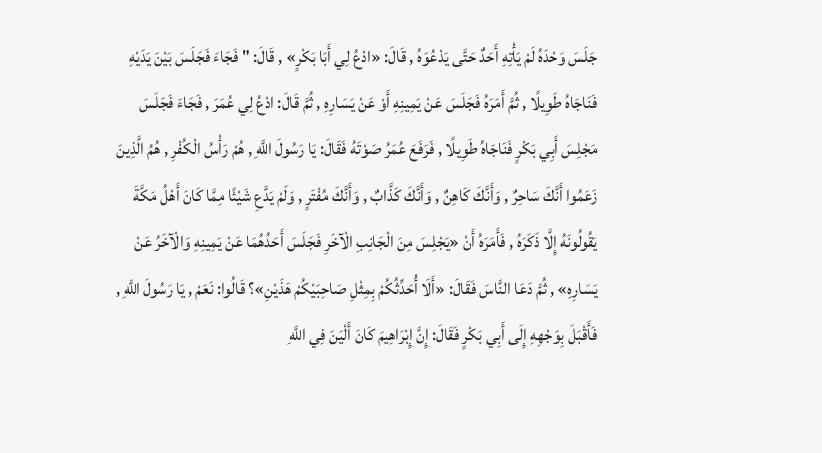جَلَسَ وَحْدَهُ لَمْ يَأْتِهِ أَحَدٌ حَتَّى يَدْعُوَهُ , قَالَ: «ادْعُ لِي أَبَا بَكْرٍ» , قَالَ: " فَجَاءَ فَجَلَسَ بَيْنَ يَدَيْهِ فَنَاجَاهُ طَوِيلًا , ثُمَّ أَمَرَهُ فَجَلَسَ عَنْ يَمِينِهِ أَوْ عَنْ يَسَارِهِ , ثُمَّ قَالَ: ادْعُ لِي عُمَرَ , فَجَاءَ فَجَلَسَ مَجْلِسَ أَبِي بَكْرٍ فَنَاجَاهُ طَوِيلًا , فَرَفَعَ عُمَرُ صَوْتَهُ فَقَالَ: يَا رَسُولَ اللَّهِ , هُمْ رَأْسُ الْكُفْرِ , هُمُ الَّذِينَ زَعَمُوا أَنَّكَ سَاحِرٌ , وَأَنَّكَ كَاهِنٌ , وَأَنَّكَ كَذَّابٌ , وَأَنَّكَ مُفْتَرٍ , وَلَمْ يَدَّعِ شَيْئًا مِمَّا كَانَ أَهْلُ مَكَّةَ يَقُولُونَهُ إِلَّا ذَكَرَهُ , فَأَمَرَهُ أَنْ «يَجْلِسَ مِنَ الْجَانِبِ الْآخَرِ فَجَلَسَ أَحَدُهُمَا عَنْ يَمِينِهِ وَالْآخَرُ عَنْ يَسَارِهِ» , ثُمَّ دَعَا النَّاسَ فَقَالَ: «أَلَا أُحَدِّثُكُمْ بِمِثْلِ صَاحِبَيْكُمْ هَذَيْنِ»؟ قَالُوا: نَعَمْ , يَا رَسُولَ اللَّهِ , فَأَقْبَلَ بِوَجْهِهِ إِلَى أَبِي بَكْرٍ فَقَالَ: إِنَّ إِبْرَاهِيمَ كَانَ أَلْيَنَ فِي اللَّهِ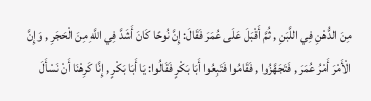مِنَ الدُّهْنِ فِي اللَّبَنِ , ثُمَّ أَقْبَلَ عَلَى عُمَرَ فَقَالَ: إِنَّ نُوحًا كَانَ أَشَدَّ فِي اللَّهِ مِنَ الْحَجَرِ , وَإِنَّ الْأَمْرَ أَمْرُ عُمَرَ , فَتَجَهَّزُوا , فَقَامُوا فَتَبِعُوا أَبَا بَكْرٍ فَقَالُوا: يَا أَبَا بَكْرٍ , إِنَّا كَرِهْنَا أَنْ نَسْأَلَ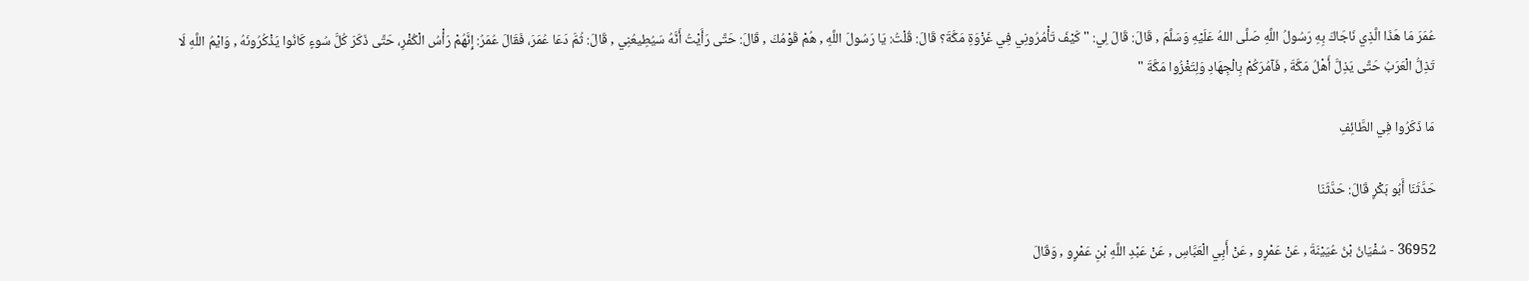عُمَرَ مَا هَذَا الَّذِي نَاجَاكَ بِهِ رَسُولُ اللَّهِ صَلَّى اللهُ عَلَيْهِ وَسَلَّمَ , قَالَ: قَالَ لِي: " كَيْفَ تَأْمُرُونِي فِي غَزْوَةِ مَكَّةَ؟ قَالَ: قُلْتُ: يَا رَسُولَ اللَّهِ , هُمْ قَوْمُكَ , قَالَ: حَتَّى رَأَيْتُ أَنَّهُ سَيُطِيعُنِي , قَالَ: ثُمَّ دَعَا عُمَرَ، فَقَالَ عُمَرُ: إِنَّهُمْ رَأْسُ الْكُفْرِ، حَتَّى ذَكَرَ كُلَّ سُوءٍ كَانُوا يَذْكُرُونَهُ , وَايْمُ اللَّهِ لَا تَذِلُّ الْعَرَبُ حَتَّى يَذِلَّ أَهْلُ مَكَّةَ , فَآمُرَكُمْ بِالْجِهَادِ وَلِتَغْزُوا مَكَّةَ "

مَا ذَكَرُوا فِي الطَّائِفِ

حَدَّثَنَا أَبُو بَكْرٍ قَالَ: حَدَّثَنَا

36952 - سُفْيَانُ بْنُ عُيَيْنَةَ , عَنْ عَمْرٍو , عَنْ أَبِي الْعَبَّاسِ , عَنْ عَبْدِ اللَّهِ بْنِ عَمْرٍو , وَقَالَ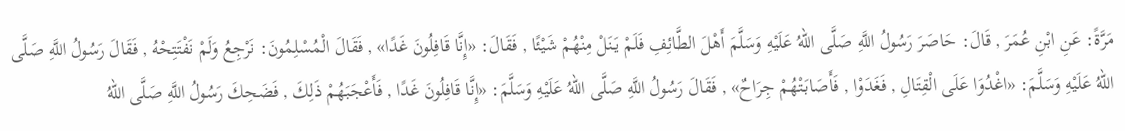مَرَّةً: عَنِ ابْنِ عُمَرَ , قَالَ: حَاصَرَ رَسُولُ اللَّهِ صَلَّى اللهُ عَلَيْهِ وَسَلَّمَ أَهْلَ الطَّائِفِ فَلَمْ يَنَلْ مِنْهُمْ شَيْئًا , فَقَالَ: «إِنَّا قَافِلُونَ غَدًا» , فَقَالَ الْمُسْلِمُونَ: نَرْجِعُ وَلَمْ نَفْتَتِحْهُ , فَقَالَ رَسُولُ اللَّهِ صَلَّى اللهُ عَلَيْهِ وَسَلَّمَ: «اغْدُوَا عَلَى الْقِتَالِ , فَغَدَوْا , فَأَصَابَتْهُمْ جِرَاحٌ» , فَقَالَ رَسُولُ اللَّهِ صَلَّى اللهُ عَلَيْهِ وَسَلَّمَ: «إِنَّا قَافِلُونَ غَدًا , فَأَعْجَبَهُمْ ذَلِكَ , فَضَحِكَ رَسُولُ اللَّهِ صَلَّى اللهُ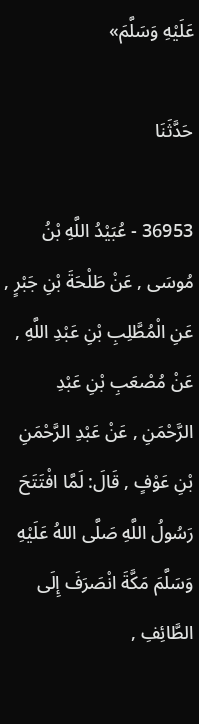عَلَيْهِ وَسَلَّمَ»

حَدَّثَنَا

36953 - عُبَيْدُ اللَّهِ بْنُ مُوسَى , عَنْ طَلْحَةَ بْنِ جَبْرٍ , عَنِ الْمُطَّلِبِ بْنِ عَبْدِ اللَّهِ , عَنْ مُصْعَبِ بْنِ عَبْدِ الرَّحْمَنِ , عَنْ عَبْدِ الرَّحْمَنِ بْنِ عَوْفٍ , قَالَ: لَمَّا افْتَتَحَ رَسُولُ اللَّهِ صَلَّى اللهُ عَلَيْهِ وَسَلَّمَ مَكَّةَ انْصَرَفَ إِلَى الطَّائِفِ ,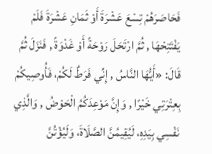فَحَاصَرَهُمْ تِسْعَ عَشْرَةَ أَوْ ثَمَانِ عَشْرَةَ فَلَمْ يَفْتَتِحْهَا , ثُمَّ ارْتَحَلَ رَوْحَةً أَوْ غَدْوَةً , فَنَزَلَ ثُمَّ قَالَ: «أَيُّهَا النَّاسُ , إِنِّي فَرَطٌ لَكُمْ، فَأُوصِيكُمْ بِعِتْرَتِي خَيْرًا , وَإِنَّ مَوْعِدَكُمُ الْحَوْضُ , وَالَّذِي نَفْسِي بِيَدِهِ، لَيُقِيمُنَّ الصَّلَاةَ، وَلَيُؤْتُنَّ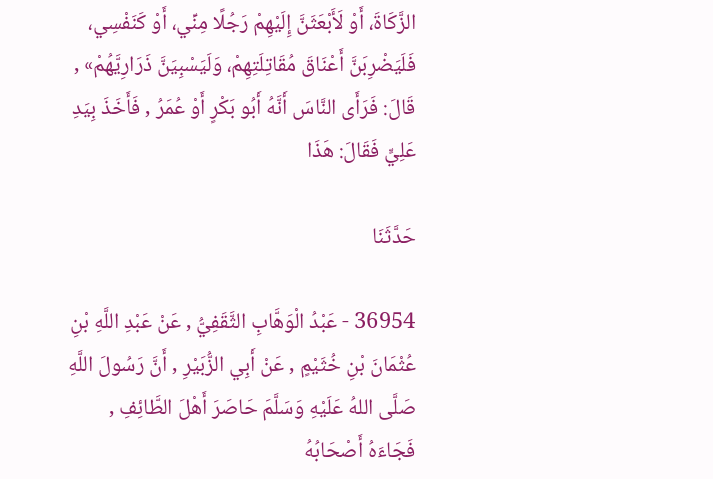الزَّكَاةَ، أَوْ لَأَبْعَثَنَّ إِلَيْهِمْ رَجُلًا مِنِّي، أَوْ كَنَفْسِي، فَلَيَضْرِبَنَّ أَعْنَاقَ مُقَاتِلَتِهِمْ، وَلَيَسْبِيَنَّ ذَرَارِيَّهُمْ» , قَالَ: فَرَأَى النَّاسَ أَنَّهُ أَبُو بَكْرٍ أَوْ عُمَرُ , فَأَخَذَ بِيَدِ عَلِيٍّ فَقَالَ: هَذَا

حَدَّثَنَا

36954 - عَبْدُ الْوَهَّابِ الثَّقَفِيُّ , عَنْ عَبْدِ اللَّهِ بْنِ عُثْمَانَ بْنِ خُثَيْمٍ , عَنْ أَبِي الزُّبَيْرِ , أَنَّ رَسُولَ اللَّهِ صَلَّى اللهُ عَلَيْهِ وَسَلَّمَ حَاصَرَ أَهْلَ الطَّائِفِ , فَجَاءَهُ أَصْحَابُهُ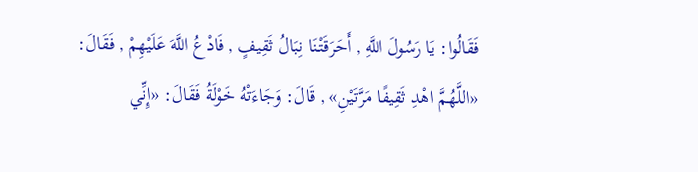فَقَالُوا: يَا رَسُولَ اللَّهِ , أَحَرَقَتْنَا نِبَالُ ثَقِيفٍ , فَادْعُ اللَّهَ عَلَيْهِمْ , فَقَالَ: «اللَّهُمَّ اهْدِ ثَقِيفًا مَرَّتَيْنِ» , قَالَ: وَجَاءَتْهُ خَوْلَةُ فَقَالَ: «إِنِّي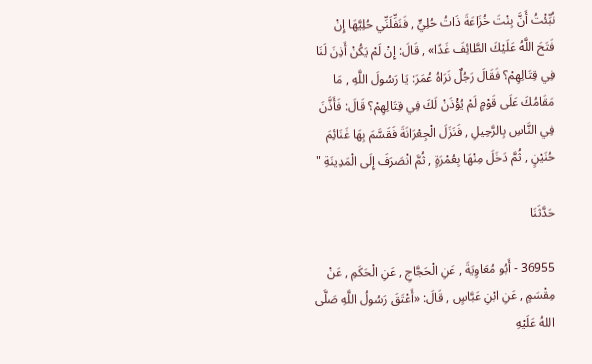نُبِّئْتُ أَنَّ بِنْتَ خُزَاعَةَ ذَاتُ حُلِيٍّ , فَنَفِّلَنِّي حُلِيَّهَا إِنْ فَتَحَ اللَّهُ عَلَيْكَ الطَّائِفَ غَدًا» , قَالَ: إِنْ لَمْ يَكُنْ أَذِنَ لَنَا فِي قِتَالِهِمْ؟ فَقَالَ رَجُلٌ نَرَاهُ عُمَرَ: يَا رَسُولَ اللَّهِ , مَا مَقَامُكَ عَلَى قَوْمٍ لَمْ يُؤْذَنْ لَكَ فِي قِتَالِهِمْ؟ قَالَ: فَأَذَّنَ فِي النَّاسِ بِالرَّحِيلِ , فَنَزَلَ الْجِعْرَانَةَ فَقَسَّمَ بِهَا غَنَائِمَ حُنَيْنٍ , ثُمَّ دَخَلَ مِنْهَا بِعُمْرَةٍ , ثُمَّ انْصَرَفَ إِلَى الْمَدِينَةِ "

حَدَّثَنَا

36955 - أَبُو مُعَاوِيَةَ , عَنِ الْحَجَّاجِ , عَنِ الْحَكَمِ , عَنْ مِقْسَمٍ , عَنِ ابْنِ عَبَّاسٍ , قَالَ: «أَعْتَقَ رَسُولُ اللَّهِ صَلَّى اللهُ عَلَيْهِ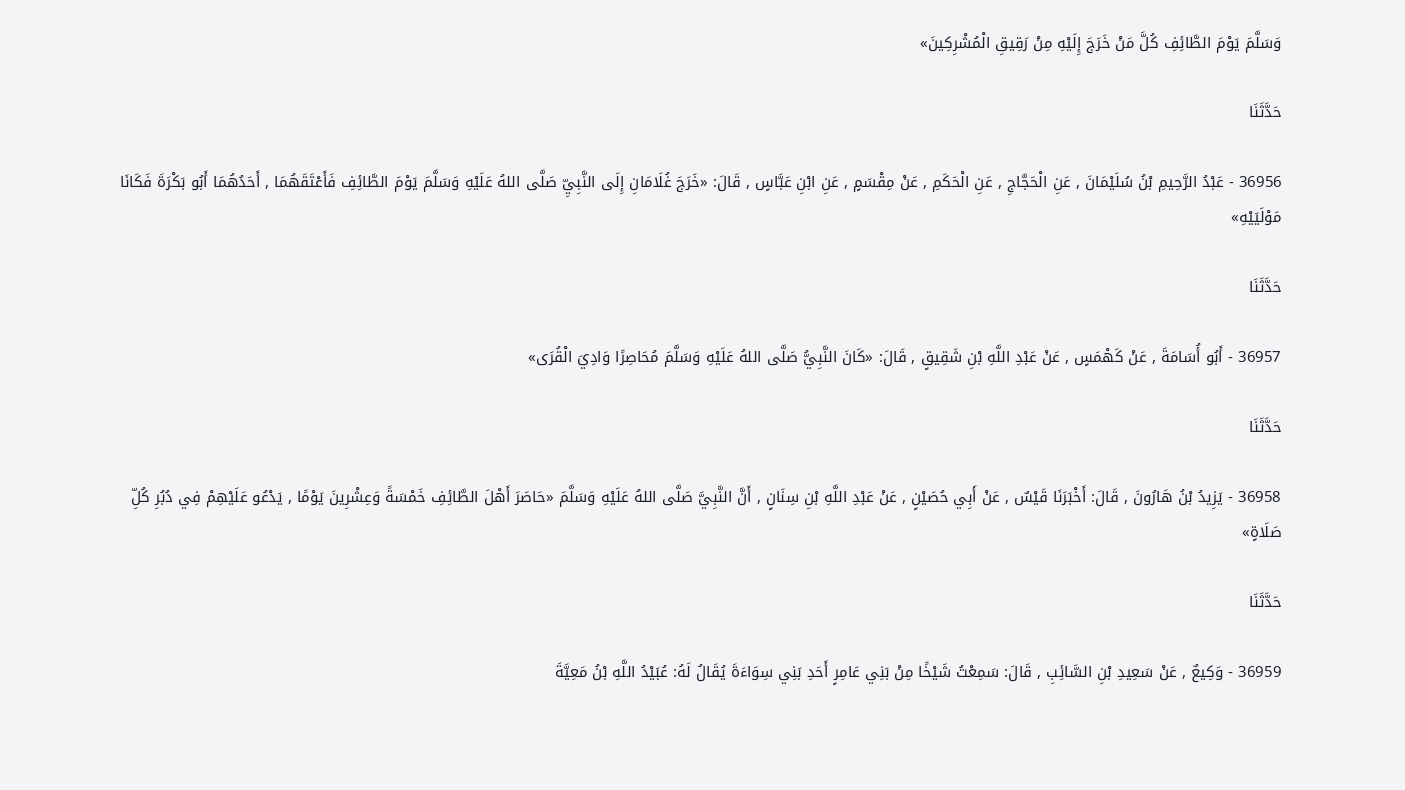وَسَلَّمَ يَوْمَ الطَّائِفِ كُلَّ مَنْ خَرَجَ إِلَيْهِ مِنْ رَقِيقِ الْمُشْرِكِينَ»

حَدَّثَنَا

36956 - عَبْدُ الرَّحِيمِ بْنُ سُلَيْمَانَ , عَنِ الْحَجَّاجِ , عَنِ الْحَكَمِ , عَنْ مِقْسَمٍ , عَنِ ابْنِ عَبَّاسٍ , قَالَ: «خَرَجَ غُلَامَانِ إِلَى النَّبِيِّ صَلَّى اللهُ عَلَيْهِ وَسَلَّمَ يَوْمَ الطَّائِفِ فَأَعْتَقَهُمَا , أَحَدُهُمَا أَبُو بَكْرَةَ فَكَانَا مَوْلَيَيْهِ»

حَدَّثَنَا

36957 - أَبُو أُسَامَةَ , عَنْ كَهْمَسٍ , عَنْ عَبْدِ اللَّهِ بْنِ شَقِيقٍ , قَالَ: «كَانَ النَّبِيُّ صَلَّى اللهُ عَلَيْهِ وَسَلَّمَ مُحَاصِرًا وَادِيَ الْقُرَى»

حَدَّثَنَا

36958 - يَزِيدُ بْنُ هَارُونَ , قَالَ: أَخْبَرَنَا قَيْسٌ , عَنْ أَبِي حُصَيْنٍ , عَنْ عَبْدِ اللَّهِ بْنِ سِنَانٍ , أَنَّ النَّبِيَّ صَلَّى اللهُ عَلَيْهِ وَسَلَّمَ «حَاصَرَ أَهْلَ الطَّائِفِ خَمْسَةً وَعِشْرِينَ يَوْمًا , يَدْعُو عَلَيْهِمْ فِي دُبُرِ كُلِّ صَلَاةٍ»

حَدَّثَنَا

36959 - وَكِيعٌ , عَنْ سَعِيدِ بْنِ السَّائِبِ , قَالَ: سَمِعْتُ شَيْخًا مِنْ بَنِي عَامِرٍ أَحَدِ بَنِي سِوَاءَةَ يُقَالُ لَهُ: عُبَيْدُ اللَّهِ بْنُ مَعِيَّةَ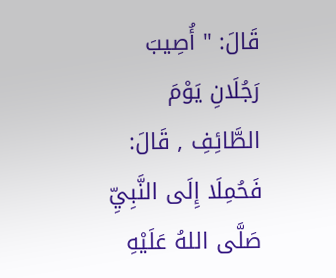قَالَ: " أُصِيبَ رَجُلَانِ يَوْمَ الطَّائِفِ , قَالَ: فَحُمِلَا إِلَى النَّبِيِّ صَلَّى اللهُ عَلَيْهِ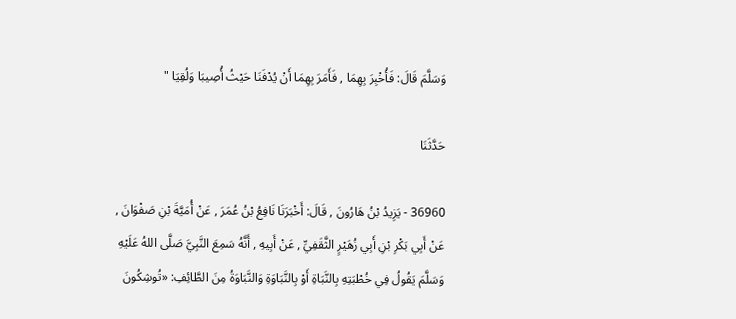وَسَلَّمَ قَالَ: فَأُخْبِرَ بِهِمَا , فَأَمَرَ بِهِمَا أَنْ يُدْفَنَا حَيْثُ أُصِيبَا وَلُقِيَا "

حَدَّثَنَا

36960 - يَزِيدُ بْنُ هَارُونَ , قَالَ: أَخْبَرَنَا نَافِعُ بْنُ عُمَرَ , عَنْ أُمَيَّةَ بْنِ صَفْوَانَ , عَنْ أَبِي بَكْرِ بْنِ أَبِي زُهَيْرٍ الثَّقَفِيِّ , عَنْ أَبِيهِ , أَنَّهُ سَمِعَ النَّبِيَّ صَلَّى اللهُ عَلَيْهِ وَسَلَّمَ يَقُولُ فِي خُطْبَتِهِ بِالنَّبَاةِ أَوْ بِالنَّبَاوَةِ وَالنَّبَاوَةُ مِنَ الطَّائِفِ: «تُوشِكُونَ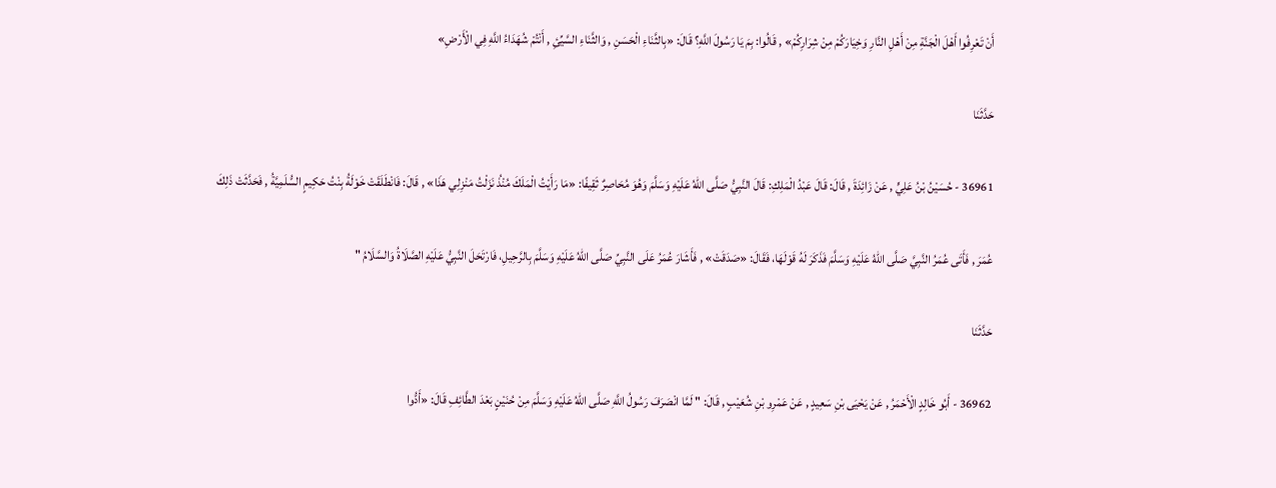أَنْ تَعْرِفُوا أَهْلَ الْجَنَّةِ مِنْ أَهْلِ النَّارِ وَخِيَارَكُمْ مِنْ شِرَارِكُمْ» , قَالُوا: بِمَ يَا رَسُولَ اللَّهِ؟ قَالَ: «بِالثَّنَاءِ الْحَسَنِ , وَالثَّنَاءِ السَّيِّئِ , أَنْتُمْ شُهَدَاءُ اللَّهِ فِي الْأَرْضِ»

حَدَّثَنَا

36961 - حُسَيْنُ بْنُ عَلِيٍّ , عَنْ زَائِدَةَ , قَالَ: قَالَ عَبْدُ الْمَلِكِ: قَالَ النَّبِيُّ صَلَّى اللهُ عَلَيْهِ وَسَلَّمَ وَهُوَ مُحَاصِرٌ ثَقِيفًا: «مَا رَأَيْتُ الْمَلَكَ مُنْذُ نَزَلْتُ مَنْزِلِي هَذَا» , قَالَ: فَانْطَلَقَتْ خَوْلَةُ بِنْتُ حَكِيمٍ السُّلَمِيَّةُ , فَحَدَّثَتْ ذَلِكَ

عُمَرَ , فَأَتَى عُمَرُ النَّبِيَّ صَلَّى اللهُ عَلَيْهِ وَسَلَّمَ فَذَكَرَ لَهُ قَوْلَهَا، فَقَالَ: «صَدَقَتْ» , فَأَشَارَ عُمَرُ عَلَى النَّبِيِّ صَلَّى اللهُ عَلَيْهِ وَسَلَّمَ بِالرَّحِيلِ، فَارْتَحَلَ النَّبِيُّ عَلَيْهِ الصَّلَاةُ وَالسَّلَامُ "

حَدَّثَنَا

36962 - أَبُو خَالِدٍ الْأَحْمَرُ , عَنْ يَحْيَى بْنِ سَعِيدٍ , عَنْ عَمْرِو بْنِ شُعَيْبٍ , قَالَ: " لَمَّا انْصَرَفَ رَسُولُ اللَّهِ صَلَّى اللهُ عَلَيْهِ وَسَلَّمَ مِنْ حُنَيْنٍ بَعْدَ الطَّائِفِ قَالَ: «أَدُّوا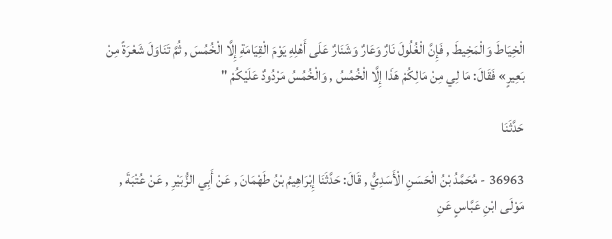الْخِيَاطَ وَالْمَخِيطَ , فَإِنَّ الْغُلُولَ نَارٌ وَعَارٌ وَشَنَارٌ عَلَى أَهْلِهِ يَوْمَ الْقِيَامَةِ إِلَّا الْخُمُسَ , ثُمَّ تَنَاوَلَ شَعْرَةً مِنْ بَعِيرٍ» فَقَالَ: مَا لِي مِنْ مَالِكُمْ هَذَا إِلَّا الْخُمُسُ , وَالْخُمُسُ مَرْدُودٌ عَلَيْكُمْ "

حَدَّثَنَا

36963 - مُحَمَّدُ بْنُ الْحَسَنِ الْأَسَدِيُّ , قَالَ: حَدَّثَنَا إِبْرَاهِيمُ بْنُ طَهْمَانَ , عَنْ أَبِي الزُّبَيْرِ , عَنْ عُتْبَةَ , مَوْلَى ابْنِ عَبَّاسٍ عَنِ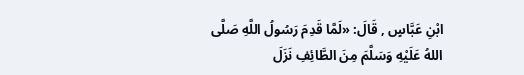ابْنِ عَبَّاسٍ , قَالَ: «لَمَّا قَدِمَ رَسُولُ اللَّهِ صَلَّى اللهُ عَلَيْهِ وَسَلَّمَ مِنَ الطَّائِفِ نَزَلَ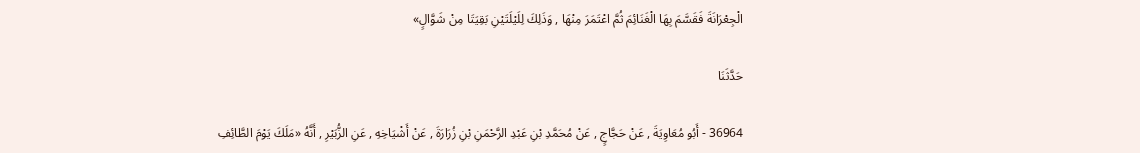الْجِعْرَانَةَ فَقَسَّمَ بِهَا الْغَنَائِمَ ثُمَّ اعْتَمَرَ مِنْهَا , وَذَلِكَ لِلَيْلَتَيْنِ بَقِيَتَا مِنْ شَوَّالٍ»

حَدَّثَنَا

36964 - أَبُو مُعَاوِيَةَ , عَنْ حَجَّاجٍ , عَنْ مُحَمَّدِ بْنِ عَبْدِ الرَّحْمَنِ بْنِ زُرَارَةَ , عَنْ أَشْيَاخِهِ , عَنِ الزُّبَيْرِ , أَنَّهُ «مَلَكَ يَوْمَ الطَّائِفِ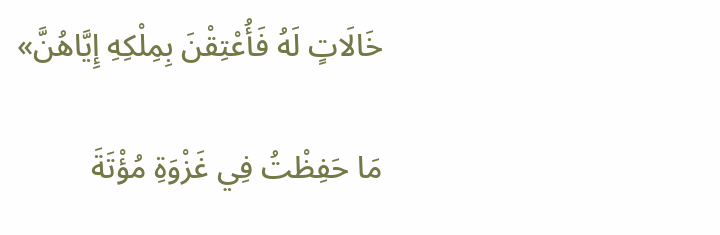خَالَاتٍ لَهُ فَأُعْتِقْنَ بِمِلْكِهِ إِيَّاهُنَّ»

مَا حَفِظْتُ فِي غَزْوَةِ مُؤْتَةَ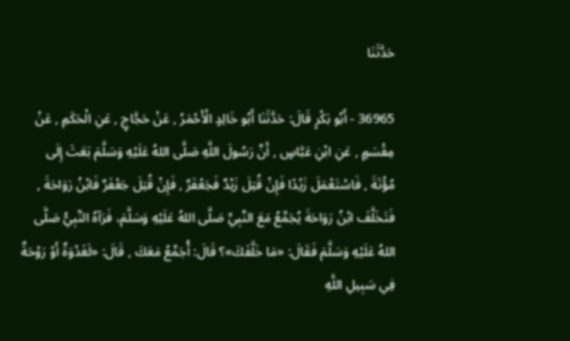حَدَّثَنَا

36965 - أَبُو بَكْرٍ قَالَ: حَدَّثَنَا أَبُو خَالِدٍ الْأَحْمَرُ , عَنْ حَجَّاجٍ , عَنِ الْحَكَمِ , عَنْ مِقْسَمٍ , عَنِ ابْنِ عَبَّاسٍ , أَنَّ رَسُولَ اللَّهِ صَلَّى اللهُ عَلَيْهِ وَسَلَّمَ بَعَثَ إِلَى مُؤْتَةَ , فَاسْتَعْمَلَ زَيْدًا فَإِنْ قُتِلَ زَيْدٌ فَجَعْفَرٌ , فَإِنْ قُتِلَ جَعْفَرٌ فَابْنُ رَوَاحَةَ , فَتَخَلَّفَ ابْنُ رَوَاحَةَ يُجَمِّعُ مَعَ النَّبِيِّ صَلَّى اللهُ عَلَيْهِ وَسَلَّمَ، فَرَآهُ النَّبِيُّ صَلَّى اللهُ عَلَيْهِ وَسَلَّمَ فَقَالَ: «مَا خَلَّفَكَ»؟ قَالَ: أُجَمِّعُ مَعَكَ , قَالَ: «لَغَدْوَةٌ أَوْ رَوْحَةٌ فِي سَبِيلِ اللَّهِ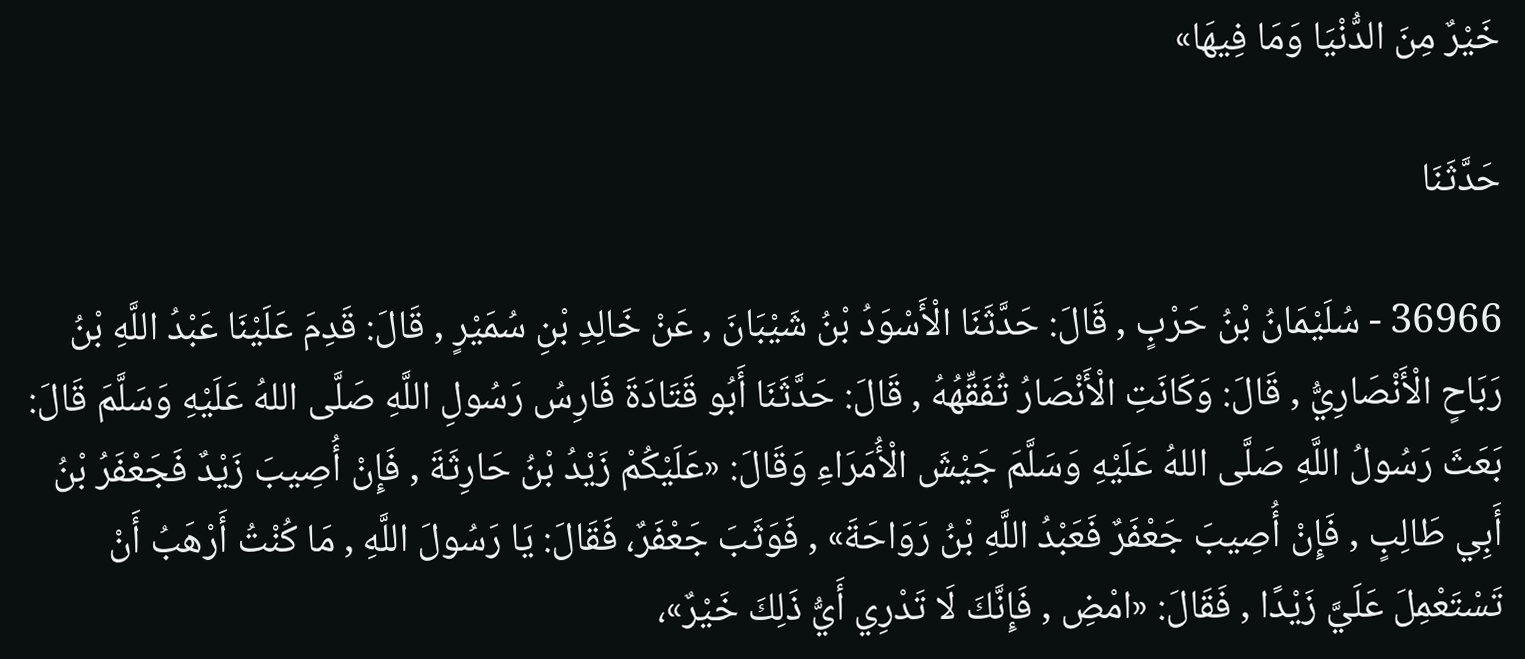خَيْرٌ مِنَ الدُّنْيَا وَمَا فِيهَا»

حَدَّثَنَا

36966 - سُلَيْمَانُ بْنُ حَرْبٍ , قَالَ: حَدَّثَنَا الْأَسْوَدُ بْنُ شَيْبَانَ , عَنْ خَالِدِ بْنِ سُمَيْرٍ , قَالَ: قَدِمَ عَلَيْنَا عَبْدُ اللَّهِ بْنُ رَبَاحٍ الْأَنْصَارِيُّ , قَالَ: وَكَانَتِ الْأَنْصَارُ تُفَقِّهُهُ , قَالَ: حَدَّثَنَا أَبُو قَتَادَةَ فَارِسُ رَسُولِ اللَّهِ صَلَّى اللهُ عَلَيْهِ وَسَلَّمَ قَالَ: بَعَثَ رَسُولُ اللَّهِ صَلَّى اللهُ عَلَيْهِ وَسَلَّمَ جَيْشَ الْأُمَرَاءِ وَقَالَ: «عَلَيْكُمْ زَيْدُ بْنُ حَارِثَةَ , فَإِنْ أُصِيبَ زَيْدٌ فَجَعْفَرُ بْنُ أَبِي طَالِبٍ , فَإِنْ أُصِيبَ جَعْفَرٌ فَعَبْدُ اللَّهِ بْنُ رَوَاحَةَ» , فَوَثَبَ جَعْفَرٌ، فَقَالَ: يَا رَسُولَ اللَّهِ , مَا كُنْتُ أَرْهَبُ أَنْ تَسْتَعْمِلَ عَلَيَّ زَيْدًا , فَقَالَ: «امْضِ , فَإِنَّكَ لَا تَدْرِي أَيُّ ذَلِكَ خَيْرٌ»،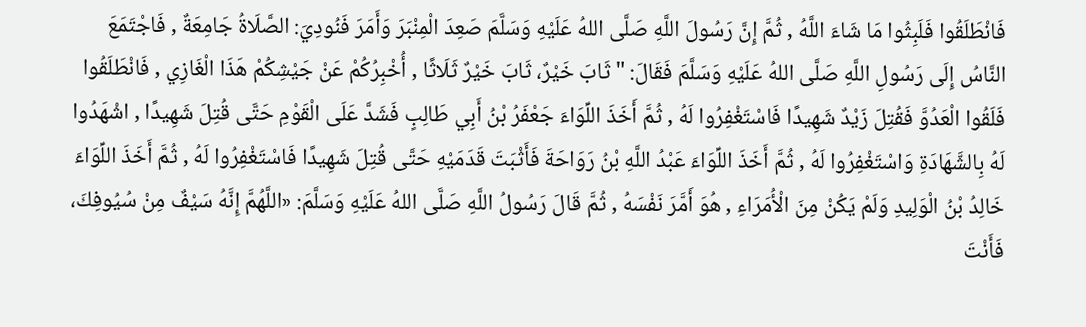فَانْطَلَقُوا فَلَبِثُوا مَا شَاءَ اللَّهُ , ثُمَّ إِنَّ رَسُولَ اللَّهِ صَلَّى اللهُ عَلَيْهِ وَسَلَّمَ صَعِدَ الْمِنْبَرَ وَأَمَرَ فَنُودِيَ: الصَّلَاةُ جَامِعَةٌ , فَاجْتَمَعَ النَّاسُ إِلَى رَسُولِ اللَّهِ صَلَّى اللهُ عَلَيْهِ وَسَلَّمَ فَقَالَ: " ثَابَ خَيْرٌ، ثَابَ خَيْرٌ ثَلَاثًا , أُخْبِرُكُمْ عَنْ جَيْشِكُمْ هَذَا الْغَازِي , فَانْطَلَقُوا فَلَقُوا الْعَدُوَّ فَقُتِلَ زَيْدٌ شَهِيدًا فَاسْتَغْفِرُوا لَهُ , ثُمَّ أَخَذَ اللِّوَاءَ جَعْفَرُ بْنُ أَبِي طَالِبٍ فَشَدَّ عَلَى الْقَوْمِ حَتَّى قُتِلَ شَهِيدًا , اشْهَدُوا لَهُ بِالشَّهَادَةِ وَاسْتَغْفِرُوا لَهُ , ثُمَّ أَخَذَ اللِّوَاءَ عَبْدُ اللَّهِ بْنُ رَوَاحَةَ فَأَثْبَتَ قَدَمَيْهِ حَتَّى قُتِلَ شَهِيدًا فَاسْتَغْفِرُوا لَهُ , ثُمَّ أَخَذَ اللِّوَاءَ خَالِدُ بْنُ الْوَلِيدِ وَلَمْ يَكُنْ مِنَ الْأُمَرَاءِ , هُوَ أَمَّرَ نَفْسَهُ , ثُمَّ قَالَ رَسُولُ اللَّهِ صَلَّى اللهُ عَلَيْهِ وَسَلَّمَ: «اللَّهُمَّ إِنَّهُ سَيْفٌ مِنْ سُيُوفِكَ، فَأَنْتَ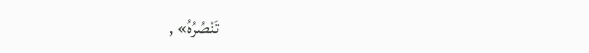تَنْصُرُهُ» ,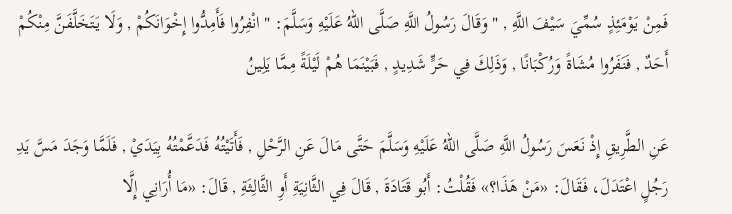فَمِنْ يَوْمَئِذٍ سُمِّيَ سَيْفَ اللَّهِ , " وَقَالَ رَسُولُ اللَّهِ صَلَّى اللهُ عَلَيْهِ وَسَلَّمَ: " انْفِرُوا فَأَمِدُّوا إِخْوَانَكُمْ , وَلَا يَتَخَلَّفَنَّ مِنْكُمْ أَحَدٌ , فَنَفَرُوا مُشَاةً وَرُكْبَانًا , وَذَلِكَ فِي حَرٍّ شَدِيدٍ , فَبَيْنَمَا هُمْ لَيْلَةً مِمَّا يَلِينُ

عَنِ الطَّرِيقِ إِذْ نَعَسَ رَسُولُ اللَّهِ صَلَّى اللهُ عَلَيْهِ وَسَلَّمَ حَتَّى مَالَ عَنِ الرَّحْلِ , فَأَتَيْتُهُ فَدَعَّمْتُهُ بِيَدَيْ , فَلَمَّا وَجَدَ مَسَّ يَدِ رَجُلٍ اعْتَدَلَ، فَقَالَ: «مَنْ هَذَا؟» فَقُلْتُ: أَبُو قَتَادَةَ , قَالَ فِي الثَّانِيَةِ أَوِ الثَّالِثَةِ , قَالَ: «مَا أُرَانِي إِلَّا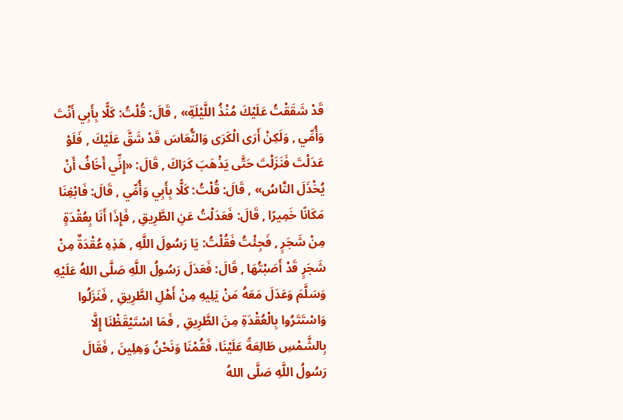قَدْ شَقَقْتُ عَلَيْكَ مُنْذُ اللَّيْلَةِ» , قَالَ: قُلْتُ: كَلًّا بِأَبِي أَنْتَ وَأُمِّي , وَلَكِنْ أَرَى الْكَرَى وَالنُّعَاسَ قَدْ شَقَّ عَلَيْكَ , فَلَوْ عَدَلْتَ فَنَزَلْتَ حَتَّى يَذْهَبَ كَرَاكَ , قَالَ: «إِنِّي أَخَافُ أَنْ يُخْذَلَ النَّاسُ» , قَالَ: قُلْتُ: كَلًّا بِأَبِي وَأُمِّي , قَالَ: فَابْغِنَا مَكَانًا خَمِيرًا , قَالَ: فَعَدَلْتُ عَنِ الطَّرِيقِ , فَإِذَا أَنَا بِعُقْدَةٍ مِنْ شَجَرٍ , فَجِئْتُ فَقُلْتُ: يَا رَسُولَ اللَّهِ , هَذِهِ عُقْدَةٌ مِنْ شَجَرٍ قَدْ أَصَبْتُهَا , قَالَ: فَعَدَلَ رَسُولُ اللَّهِ صَلَّى اللهُ عَلَيْهِ وَسَلَّمَ وَعَدَلَ مَعَهُ مَنْ يَلِيهِ مِنْ أَهْلِ الطَّرِيقِ , فَنَزَلُوا وَاسْتَتَرُوا بِالْعُقْدَةِ مِنَ الطَّرِيقِ , فَمَا اسْتَيْقَظْنَا إِلَّا بِالشَّمْسِ طَالِعَةً عَلَيْنَا، فَقُمْنَا وَنَحْنُ وَهِلِينَ , فَقَالَ رَسُولُ اللَّهِ صَلَّى اللهُ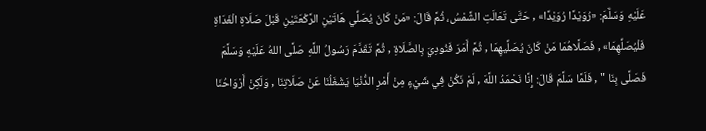عَلَيْهِ وَسَلَّمَ: «رُوَيْدًا رُوَيْدًا» , حَتَّى تَعَالَتِ الشَّمْسُ، ثُمَّ قَالَ: «مَنْ كَانَ يُصَلِّي هَاتَيْنِ الرَّكْعَتَيْنِ قَبْلَ صَلَاةِ الْغَدَاةِ فَلْيُصَلِّهِمَا» , فَصَلَّاهُمَا مَنْ كَانَ يُصَلِّيهِمَا , ثُمَّ أَمَرَ فَنُودِيَ بِالصَّلَاةِ , ثُمَّ تَقَدَّمَ رَسُولُ اللَّهِ صَلَّى اللهُ عَلَيْهِ وَسَلَّمَ فَصَلَّى بِنَا " , فَلَمَّا سَلَّمَ قَالَ: إِنَّا نَحْمَدُ اللَّهَ , لَمْ نَكُنْ فِي شَيْءٍ مِنْ أَمْرِ الدُّنْيَا يَشْغَلُنَا عَنْ صَلَاتِنَا , وَلَكِنْ أَرْوَاحُنَا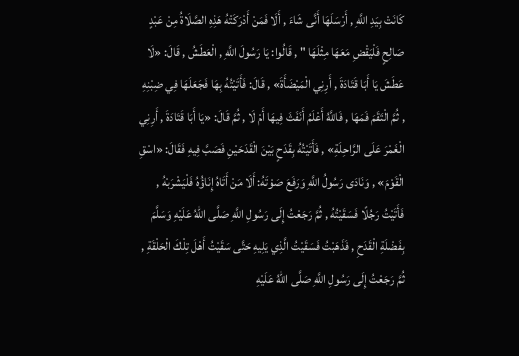كَانَتْ بِيَدِ اللَّهِ , أَرْسَلَهَا أَنَّى شَاءَ , أَلَا فَمَنْ أَدْرَكَتْهُ هَذِهِ الصَّلَاةُ مِنْ عَبْدٍ صَالِحٍ فَلْيَقْضِ مَعَهَا مِثْلَهَا " , قَالُوا: يَا رَسُولَ اللَّهِ , الْعَطَشُ , قَالَ: «لَا عَطَشَ يَا أَبَا قَتَادَةَ , أَرِنِي الْمَيْضَأَةَ» , قَالَ: فَأَتَيْتُهُ بِهَا فَجَعَلَهَا فِي ضِبْنِهِ , ثُمَّ الْتَقَمَ فَمَهَا , فَاللَّهُ أَعْلَمُ أَنَفَثَ فِيهَا أَمْ لَا , ثُمَّ قَالَ: «يَا أَبَا قَتَادَةَ , أَرِنِي الْغَمْرَ عَلَى الرَّاحِلَةِ» , فَأَتَيْتُهُ بِقَدَحٍ بَيْنَ الْقَدَحَيْنِ فَصَبَّ فِيهِ فَقَالَ: «اسْقِ الْقَوْمَ» , وَنَادَى رَسُولُ اللَّهِ وَرَفَعَ صَوْتَهُ: أَلَا مَنْ أَتَاهُ إِنَاؤُهُ فَلْيَشْرَبْهُ , فَأَتَيْتُ رَجُلًا فَسَقَيْتُهُ , ثُمَّ رَجَعْتُ إِلَى رَسُولِ اللَّهِ صَلَّى اللهُ عَلَيْهِ وَسَلَّمَ بِفَضْلَةِ الْقَدَحِ , فَذَهَبْتُ فَسَقَيْتُ الَّذِي يَلِيهِ حَتَّى سَقَيْتُ أَهْلَ تِلْكَ الْحَلْقَةِ , ثُمَّ رَجَعْتُ إِلَى رَسُولِ اللَّهِ صَلَّى اللهُ عَلَيْهِ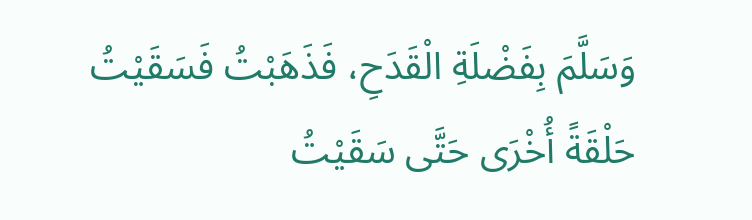وَسَلَّمَ بِفَضْلَةِ الْقَدَحِ، فَذَهَبْتُ فَسَقَيْتُ حَلْقَةً أُخْرَى حَتَّى سَقَيْتُ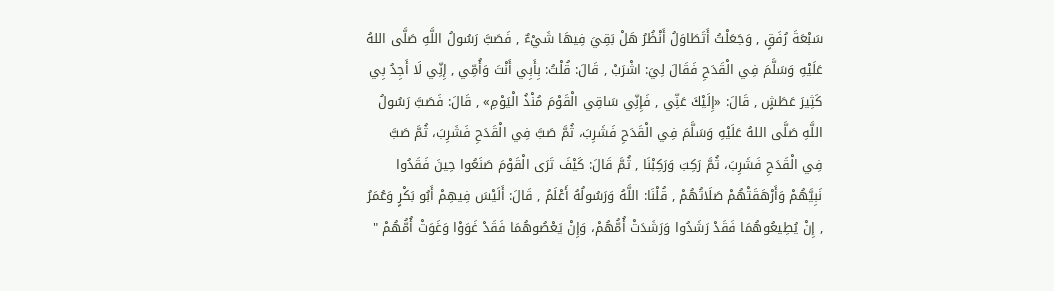سَبْعَةَ رُفَقٍ , وَجَعَلْتُ أَتَطَاوَلُ أَنْظُرُ هَلْ بَقِيَ فِيهَا شَيْءٌ , فَصَبَّ رَسُولُ اللَّهِ صَلَّى اللهُ عَلَيْهِ وَسَلَّمَ فِي الْقَدَحِ فَقَالَ لِيَ: اشْرَبْ , قَالَ: قُلْتُ: بِأَبِي أَنْتَ وَأُمِّي , إِنِّي لَا أَجِدُ بِي كَثِيرَ عَطَشٍ , قَالَ: «إِلَيْكَ عَنِّي , فَإِنِّي سَاقِي الْقَوْمَ مُنْذُ الْيَوْمِ» , قَالَ: فَصَبَّ رَسُولُ اللَّهِ صَلَّى اللهُ عَلَيْهِ وَسَلَّمَ فِي الْقَدَحِ فَشَرِبَ، ثُمَّ صَبَّ فِي الْقَدَحِ فَشَرِبَ، ثُمَّ صَبَّ فِي الْقَدَحِ فَشَرِبَ، ثُمَّ رَكِبَ وَرَكِبْنَا , ثُمَّ قَالَ: كَيْفَ تَرَى الْقَوْمَ صَنَعُوا حِينَ فَقَدُوا نَبِيَّهُمْ وَأَرْهَقَتْهُمْ صَلَاتُهُمْ , قُلْنَا: اللَّهُ وَرَسُولُهُ أَعْلَمُ , قَالَ: أَلَيْسَ فِيهِمْ أَبُو بَكْرٍ وَعُمَرُ , إِنْ يُطِيعُوهُمَا فَقَدْ رَشَدُوا وَرَشَدَتْ أُمُّهُمْ، وَإِنْ يَعْصُوهُمَا فَقَدْ غَوَوْا وَغَوَتْ أُمُّهُمْ "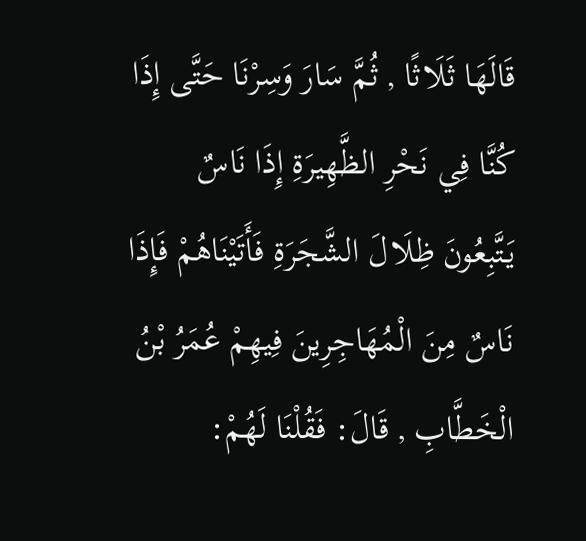قَالَهَا ثَلَاثًا , ثُمَّ سَارَ وَسِرْنَا حَتَّى إِذَا كُنَّا فِي نَحْرِ الظَّهِيرَةِ إِذَا نَاسٌ يَتَّبِعُونَ ظِلَالَ الشَّجَرَةِ فَأَتَيْنَاهُمْ فَإِذَا نَاسٌ مِنَ الْمُهَاجِرِينَ فِيهِمْ عُمَرُ بْنُ الْخَطَّابِ , قَالَ: فَقُلْنَا لَهُمْ: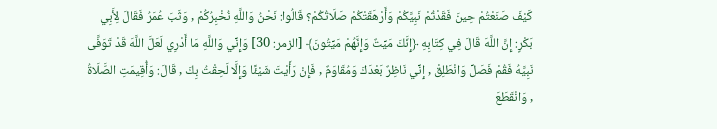كَيْفَ صَنَعْتُمْ حِينَ فَقَدْتُمْ نَبِيَّكُمْ وَأَرْهَقَتْكُمْ صَلَاتُكُمْ؟ قَالُوا: نَحْنُ وَاللَّهِ نُخْبِرُكُمْ , وَثَبَ عُمَرُ فَقَالَ لِأَبِي بَكْرٍ: إِنَّ اللَّهَ قَالَ فِي كِتَابِهِ ﴿إِنَّكَ مَيِّتٌ وَإِنَّهُمْ مَيِّتُونَ﴾ [الزمر: 30] وَإِنِّي وَاللَّهِ مَا أَدْرِي لَعَلَّ اللَّهَ قَدْ تَوَفَّى نَبِيَّهُ فَقُمْ فَصَلِّ وَانْطَلِقْ , إِنِّي نَاظِرٌ بَعْدَكَ وَمُقَاوَمٌ , فَإِنْ رَأَيْتَ شَيْئًا وَإِلَّا لَحِقْتُ بِكَ , قَالَ: وَأُقِيمَتِ الصَّلَاةُ , وَانْقَطَعَ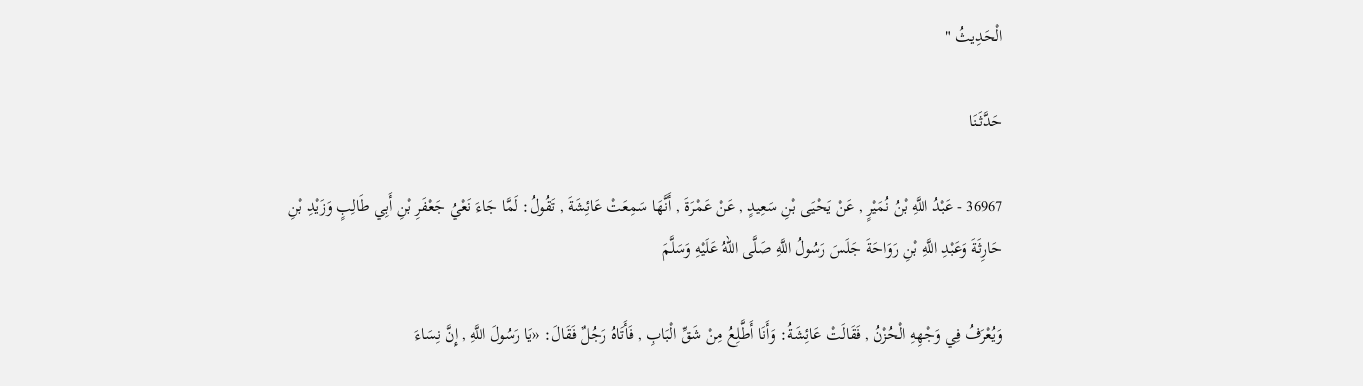الْحَدِيثُ "

حَدَّثَنَا

36967 - عَبْدُ اللَّهِ بْنُ نُمَيْرٍ , عَنْ يَحْيَى بْنِ سَعِيدٍ , عَنْ عَمْرَةَ , أَنَّهَا سَمِعَتْ عَائِشَةَ , تَقُولُ: لَمَّا جَاءَ نَعْيُ جَعْفَرِ بْنِ أَبِي طَالِبٍ وَزَيْدِ بْنِ حَارِثَةَ وَعَبْدِ اللَّهِ بْنِ رَوَاحَةَ جَلَسَ رَسُولُ اللَّهِ صَلَّى اللهُ عَلَيْهِ وَسَلَّمَ

وَيُعْرَفُ فِي وَجْهِهِ الْحُزْنُ , فَقَالَتْ عَائِشَةُ: وَأَنَا أَطَّلِعُ مِنْ شَقِّ الْبَابِ , فَأَتَاهُ رَجُلٌ فَقَالَ: «يَا رَسُولَ اللَّهِ , إِنَّ نِسَاءَ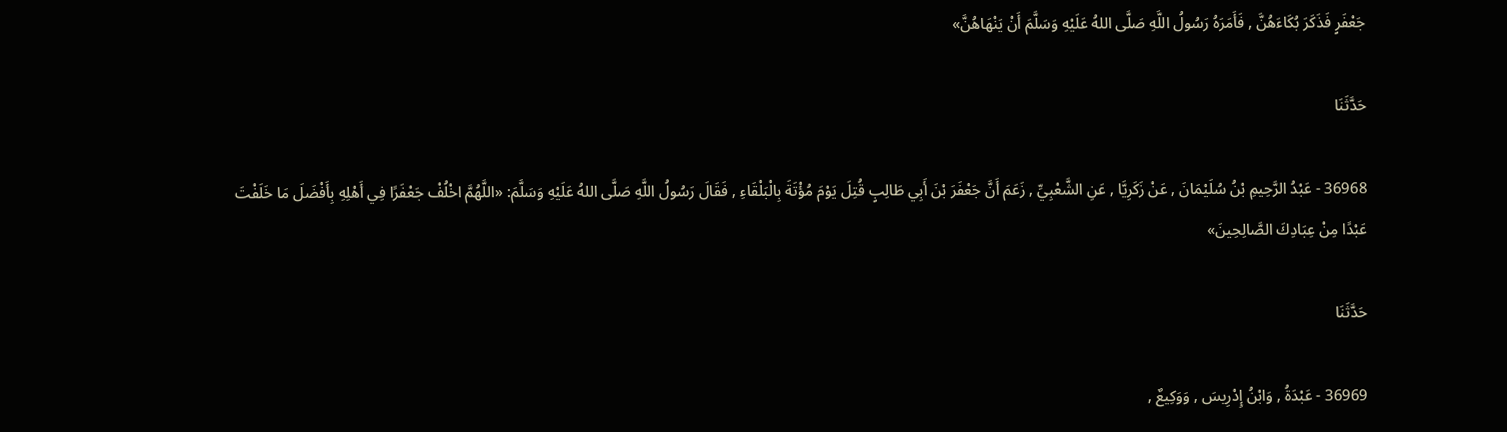جَعْفَرٍ فَذَكَرَ بُكَاءَهُنَّ , فَأَمَرَهُ رَسُولُ اللَّهِ صَلَّى اللهُ عَلَيْهِ وَسَلَّمَ أَنْ يَنْهَاهُنَّ»

حَدَّثَنَا

36968 - عَبْدُ الرَّحِيمِ بْنُ سُلَيْمَانَ , عَنْ زَكَرِيَّا , عَنِ الشَّعْبِيِّ , زَعَمَ أَنَّ جَعْفَرَ بْنَ أَبِي طَالِبٍ قُتِلَ يَوْمَ مُؤْتَةَ بِالْبَلْقَاءِ , فَقَالَ رَسُولُ اللَّهِ صَلَّى اللهُ عَلَيْهِ وَسَلَّمَ: «اللَّهُمَّ اخْلُفْ جَعْفَرًا فِي أَهْلِهِ بِأَفْضَلَ مَا خَلَفْتَ عَبْدًا مِنْ عِبَادِكَ الصَّالِحِينَ»

حَدَّثَنَا

36969 - عَبْدَةُ , وَابْنُ إِدْرِيسَ , وَوَكِيعٌ ,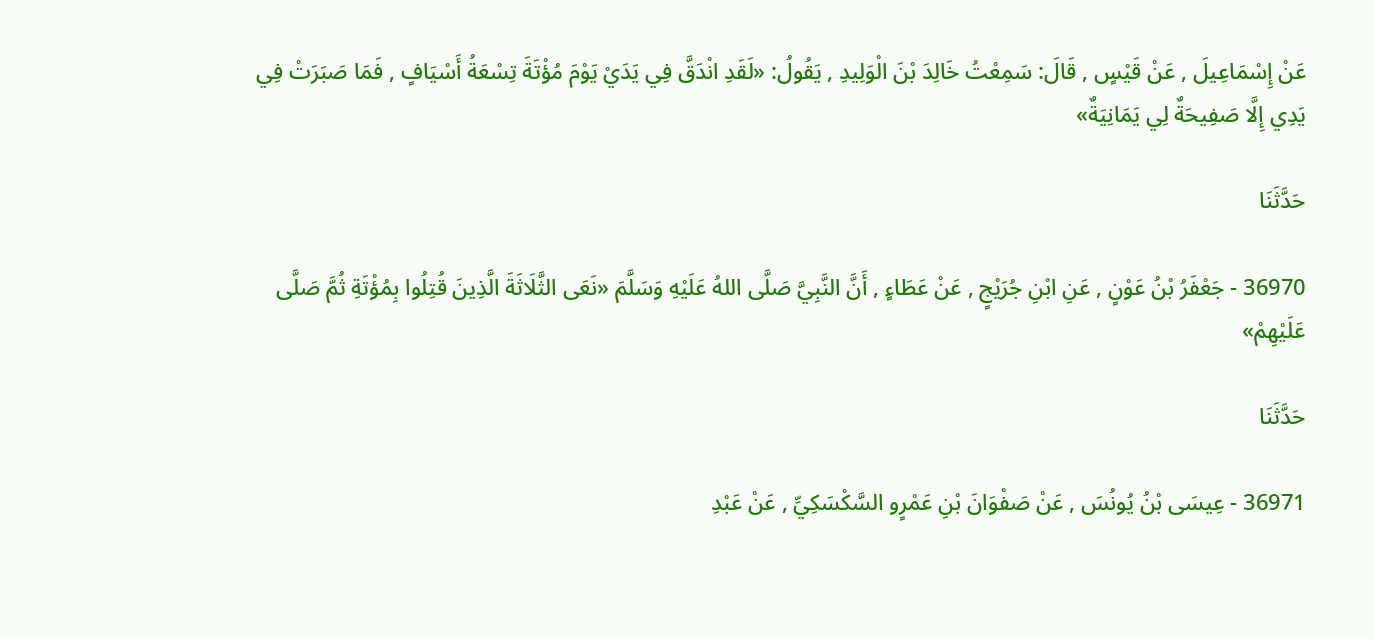عَنْ إِسْمَاعِيلَ , عَنْ قَيْسٍ , قَالَ: سَمِعْتُ خَالِدَ بْنَ الْوَلِيدِ , يَقُولُ: «لَقَدِ انْدَقَّ فِي يَدَيْ يَوْمَ مُؤْتَةَ تِسْعَةُ أَسْيَافٍ , فَمَا صَبَرَتْ فِي يَدِي إِلَّا صَفِيحَةٌ لِي يَمَانِيَةٌ»

حَدَّثَنَا

36970 - جَعْفَرُ بْنُ عَوْنٍ , عَنِ ابْنِ جُرَيْجٍ , عَنْ عَطَاءٍ , أَنَّ النَّبِيَّ صَلَّى اللهُ عَلَيْهِ وَسَلَّمَ «نَعَى الثَّلَاثَةَ الَّذِينَ قُتِلُوا بِمُؤْتَةِ ثُمَّ صَلَّى عَلَيْهِمْ»

حَدَّثَنَا

36971 - عِيسَى بْنُ يُونُسَ , عَنْ صَفْوَانَ بْنِ عَمْرٍو السَّكْسَكِيِّ , عَنْ عَبْدِ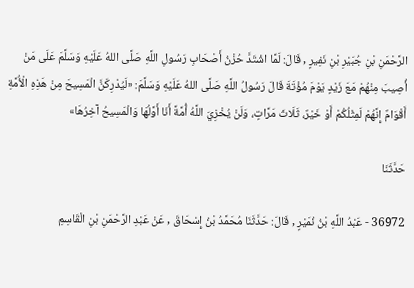الرَّحْمَنِ بْنِ جُبَيْرِ بْنِ نَفِيرٍ , قَالَ: لَمَّا اشْتَدَّ حُزْنُ أَصْحَابِ رَسُولِ اللَّهِ صَلَّى اللهُ عَلَيْهِ وَسَلَّمَ عَلَى مَنْ أُصِيبَ مِنْهُمْ مَعَ زَيْدٍ يَوْمَ مُؤْتَةَ قَالَ رَسُولُ اللَّهِ صَلَّى اللهُ عَلَيْهِ وَسَلَّمَ: «لَيُدْرِكَنَّ الْمَسِيحَ مِنْ هَذِهِ الْأُمَّةِ أَقْوَامٌ إِنَّهُمْ لَمِثْلُكُمْ أَوْ خَيْرٌ، ثَلَاثَ مَرَّاتٍ، وَلَنْ يُخْزِيَ اللَّهُ أُمَّةً أَنَا أَوَّلُهَا وَالْمَسِيحُ آخِرُهَا»

حَدَّثَنَا

36972 - عَبْدُ اللَّهِ بْنُ نُمَيْرٍ , قَالَ: حَدَّثَنَا مُحَمَّدُ بْنُ إِسْحَاقَ , عَنْ عَبْدِ الرَّحْمَنِ بْنِ الْقَاسِمِ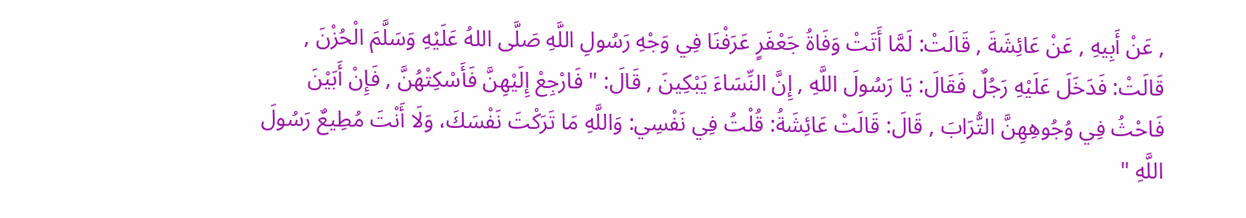, عَنْ أَبِيهِ , عَنْ عَائِشَةَ , قَالَتْ: لَمَّا أَتَتْ وَفَاةُ جَعْفَرٍ عَرَفْنَا فِي وَجْهِ رَسُولِ اللَّهِ صَلَّى اللهُ عَلَيْهِ وَسَلَّمَ الْحُزْنَ , قَالَتْ: فَدَخَلَ عَلَيْهِ رَجُلٌ فَقَالَ: يَا رَسُولَ اللَّهِ , إِنَّ النِّسَاءَ يَبْكِينَ , قَالَ: " فَارْجِعْ إِلَيْهِنَّ فَأَسْكِتْهُنَّ , فَإِنْ أَبَيْنَ فَاحْثُ فِي وُجُوهِهِنَّ التُّرَابَ , قَالَ: قَالَتْ عَائِشَةُ: قُلْتُ فِي نَفْسِي: وَاللَّهِ مَا تَرَكْتَ نَفْسَكَ، وَلَا أَنْتَ مُطِيعٌ رَسُولَ اللَّهِ "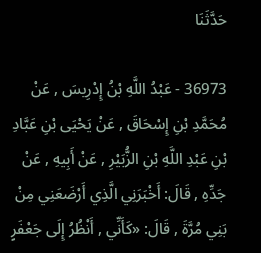حَدَّثَنَا

36973 - عَبْدُ اللَّهِ بْنُ إِدْرِيسَ , عَنْ مُحَمَّدِ بْنِ إِسْحَاقَ , عَنْ يَحْيَى بْنِ عَبَّادِ بْنِ عَبْدِ اللَّهِ بْنِ الزُّبَيْرِ , عَنْ أَبِيهِ , عَنْ جَدِّهِ , قَالَ: أَخْبَرَنِي الَّذِي أَرْضَعَنِي مِنْ بَنِي مُرَّةَ , قَالَ: «كَأَنِّي , أَنْظُرُ إِلَى جَعْفَرٍ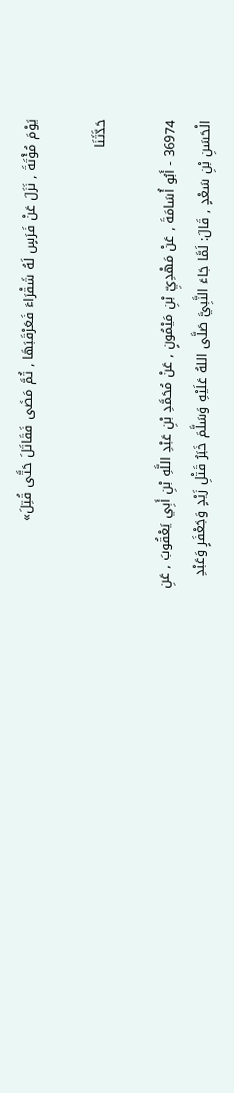يَوْمَ مُؤْتَةَ , نَزَلَ عَنْ فَرَسٍ لَهُ شَقْرَاءَ فَعَرْقَبَهَا , ثُمَّ مَضَى فَقَاتَلَ حَتَّى قُتِلَ»

حَدَّثَنَا

36974 - أَبُو أُسَامَةَ , عَنْ مَهْدِيِّ بْنِ مَيْمُونٍ , عَنْ مُحَمَّدِ بْنِ عَبْدِ اللَّهِ بْنِ أَبِي يَعْقُوبَ , عَنِ الْحَسَنِ بْنِ سَعْدٍ , قَالَ: لَمَّا جَاءَ النَّبِيَّ صَلَّى اللهُ عَلَيْهِ وَسَلَّمَ خَبَرُ قَتْلِ زَيْدٍ وَجَعْفَرٍ وَعَبْدِ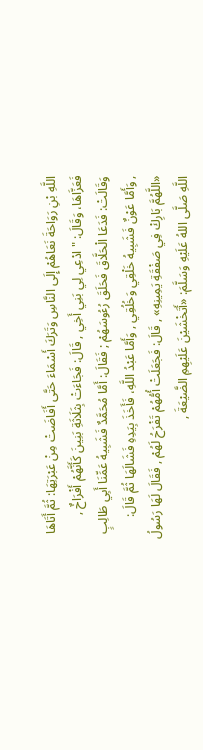اللَّهِ بْنِ رَوَاحَةَ نَعَاهُمْ إِلَى النَّاسِ وَتَرَكَ أَسْمَاءَ حَتَّى أَفَاضَتْ مِنْ عَبْرَتِهَا: ثُمَّ أَتَاهَا فَعَزَّاهَا، وَقَالَ: " ادْعِي لِي بَنِي أَخِي , قَالَ: فَجَاءَتْ بِثَلَاثَةِ بَنِينَ كَأَنَّهُمْ أَفْرَاخٌ , وَقَالَتْ: فَدَعَا الْحَلَّاقَ فَحَلَقَ رُءُوسَهُمْ ; فَقَالَ: أَمَّا مُحَمَّدٌ فَشَبِيهُ عَمِّنَا أَبِي طَالِبٍ , وَأَمَّا عَوْنٌ فَشَبِيهُ خَلْقِي وَخُلُقِي , وَأَمَّا عَبْدُ اللَّهِ، فَأَخَذَ بِيَدِهِ فَشَالَهَا ثُمَّ قَالَ: «اللَّهُمَّ بَارِكْ فِي صَفْقَةِ يَمِينِهِ» , قَالَ: فَجَعَلَتْ أُمُّهُمْ تَفْرَحُ لَهُمْ , فَقَالَ لَهَا رَسُولُ اللَّهِ صَلَّى اللهُ عَلَيْهِ وَسَلَّمَ: «أَتَخْشَيْنَ عَلَيْهِمِ الضَّيْعَةَ ,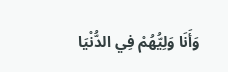وَأَنَا وَلِيُّهُمْ فِي الدُّنْيَا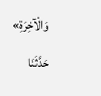وَالْآخِرَةِ»

حَدَّثَنَا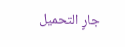جارٍ التحميل